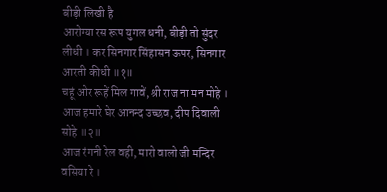बीड़ी लिखी है
आरोग्या रस रूप युगल धनी, बीड़ी तो सुंदर लीधी । कर सिनगार सिंहासन ऊपर, सिनगार आरती कीधी ॥१॥
चहूं ओर रूहें मिल गावें, श्री राज ना मन मोहे । आज हमारे घेर आनन्द उच्छव, दीप दिवाली सोहे ॥२॥
आज रंगनी रेल वही, मारो वालो जी मन्दिर वसिया रे ।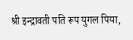श्री इन्द्रावती पति रूप युगल पिया,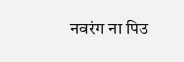नवरंग ना पिउ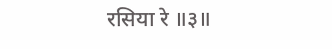रसिया रे ॥३॥